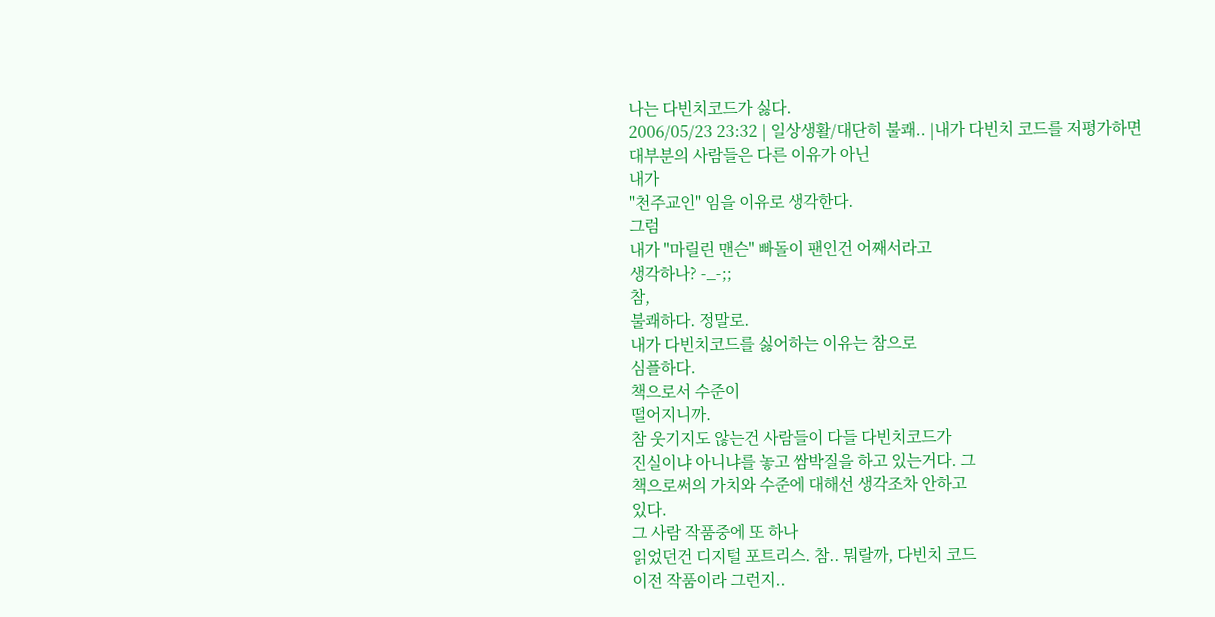나는 다빈치코드가 싫다.
2006/05/23 23:32 | 일상생활/대단히 불쾌.. |내가 다빈치 코드를 저평가하면
대부분의 사람들은 다른 이유가 아닌
내가
"천주교인" 임을 이유로 생각한다.
그럼
내가 "마릴린 맨슨" 빠돌이 팬인건 어째서라고
생각하나? -_-;;
참,
불쾌하다. 정말로.
내가 다빈치코드를 싫어하는 이유는 참으로
심플하다.
책으로서 수준이
떨어지니까.
참 웃기지도 않는건 사람들이 다들 다빈치코드가
진실이냐 아니냐를 놓고 쌈박질을 하고 있는거다. 그
책으로써의 가치와 수준에 대해선 생각조차 안하고
있다.
그 사람 작품중에 또 하나
읽었던건 디지털 포트리스. 참.. 뭐랄까, 다빈치 코드
이전 작품이라 그런지..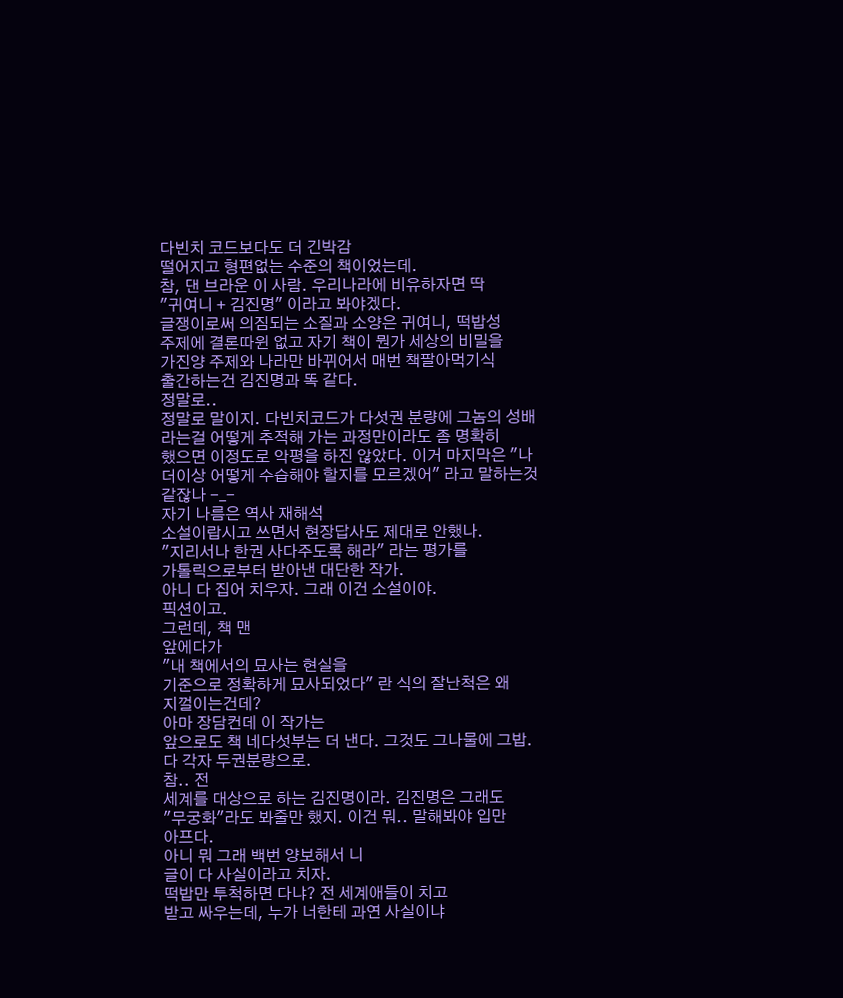다빈치 코드보다도 더 긴박감
떨어지고 형편없는 수준의 책이었는데.
참, 댄 브라운 이 사람. 우리나라에 비유하자면 딱
"귀여니 + 김진명" 이라고 봐야겠다.
글쟁이로써 의짐되는 소질과 소양은 귀여니, 떡밥성
주제에 결론따윈 없고 자기 책이 뭔가 세상의 비밀을
가진양 주제와 나라만 바뀌어서 매번 책팔아먹기식
출간하는건 김진명과 똑 같다.
정말로..
정말로 말이지. 다빈치코드가 다섯권 분량에 그놈의 성배
라는걸 어떻게 추적해 가는 과정만이라도 좀 명확히
했으면 이정도로 악평을 하진 않았다. 이거 마지막은 "나
더이상 어떻게 수습해야 할지를 모르겠어" 라고 말하는것
같잖나 -_-
자기 나름은 역사 재해석
소설이랍시고 쓰면서 현장답사도 제대로 안했나.
"지리서나 한권 사다주도록 해라" 라는 평가를
가톨릭으로부터 받아낸 대단한 작가.
아니 다 집어 치우자. 그래 이건 소설이야.
픽션이고.
그런데, 책 맨
앞에다가
"내 책에서의 묘사는 현실을
기준으로 정확하게 묘사되었다" 란 식의 잘난척은 왜
지껄이는건데?
아마 장담컨데 이 작가는
앞으로도 책 네다섯부는 더 낸다. 그것도 그나물에 그밥.
다 각자 두권분량으로.
참.. 전
세계를 대상으로 하는 김진명이라. 김진명은 그래도
"무궁화"라도 봐줄만 했지. 이건 뭐.. 말해봐야 입만
아프다.
아니 뭐 그래 백번 양보해서 니
글이 다 사실이라고 치자.
떡밥만 투척하면 다냐? 전 세계애들이 치고
받고 싸우는데, 누가 너한테 과연 사실이냐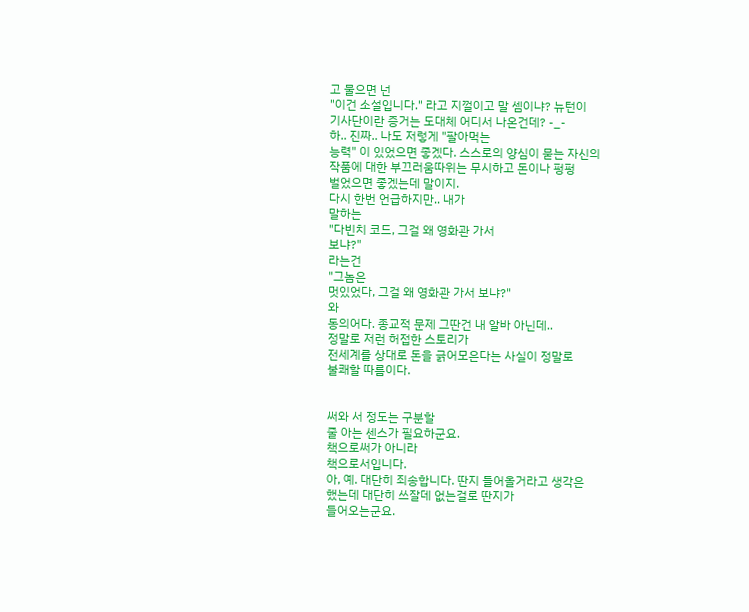고 물으면 넌
"이건 소설입니다." 라고 지껄이고 말 셈이냐? 뉴턴이
기사단이란 증거는 도대체 어디서 나온건데? -_-
하.. 진짜.. 나도 저렇게 "팔아먹는
능력" 이 있었으면 좋겠다. 스스로의 양심이 묻는 자신의
작품에 대한 부끄러움따위는 무시하고 돈이나 펑펑
벌었으면 좋겠는데 말이지.
다시 한번 언급하지만.. 내가
말하는
"다빈치 코드, 그걸 왜 영화관 가서
보냐?"
라는건
"그놈은
멋있었다, 그걸 왜 영화관 가서 보냐?"
와
동의어다. 종교적 문제 그딴건 내 알바 아닌데..
정말로 저런 허접한 스토리가
전세계를 상대로 돈을 긁어모은다는 사실이 정말로
불쾌할 따름이다.


써와 서 정도는 구분할
줄 아는 센스가 필요하군요.
책으로써가 아니라
책으로서입니다.
아, 예. 대단히 죄송합니다. 딴지 들어올거라고 생각은
했는데 대단히 쓰잘데 없는걸로 딴지가
들어오는군요.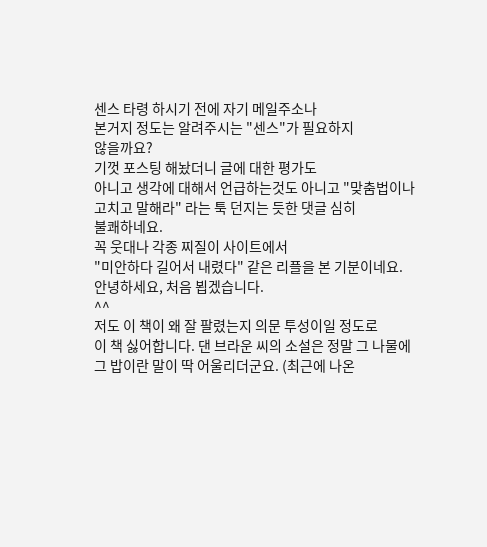센스 타령 하시기 전에 자기 메일주소나
본거지 정도는 알려주시는 "센스"가 필요하지
않을까요?
기껏 포스팅 해놨더니 글에 대한 평가도
아니고 생각에 대해서 언급하는것도 아니고 "맞춤법이나
고치고 말해라" 라는 툭 던지는 듯한 댓글 심히
불쾌하네요.
꼭 웃대나 각종 찌질이 사이트에서
"미안하다 길어서 내렸다" 같은 리플을 본 기분이네요.
안녕하세요, 처음 뵙겠습니다.
^^
저도 이 책이 왜 잘 팔렸는지 의문 투성이일 정도로
이 책 싫어합니다. 댄 브라운 씨의 소설은 정말 그 나물에
그 밥이란 말이 딱 어울리더군요. (최근에 나온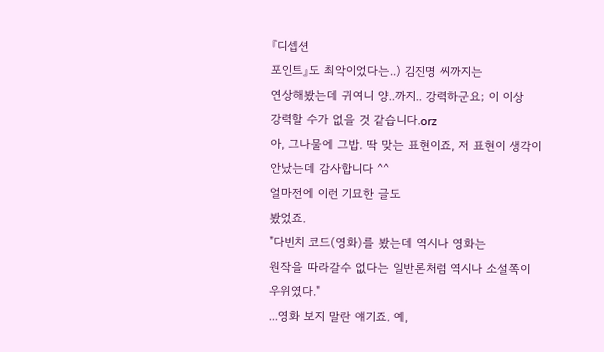『디셉션
포인트』도 최악이었다는..) 김진명 씨까지는
연상해봤는데 귀여니 양..까지.. 강력하군요; 이 이상
강력할 수가 없을 것 같습니다.orz
아, 그나물에 그밥. 딱 맞는 표현이죠, 저 표현이 생각이
안났는데 감사합니다 ^^
얼마전에 이런 기묘한 글도
봤었죠.
"다빈치 코드(영화)를 봤는데 역시나 영화는
원작을 따라갈수 없다는 일반론처럼 역시나 소설쪽이
우위였다."
...영화 보지 말란 얘기죠. 예,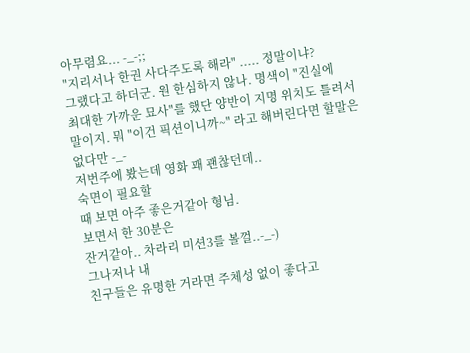아무렴요... -_-;;
"지리서나 한권 사다주도록 해라" ..... 정말이냐?
그랬다고 하더군. 원 한심하지 않나. 명색이 "진실에
최대한 가까운 묘사"를 했단 양반이 지명 위치도 틀려서
말이지. 뭐 "이건 픽션이니까~" 라고 해버린다면 할말은
없다만 -_-
저번주에 봤는데 영화 꽤 괜찮던데..
숙면이 필요할
때 보면 아주 좋은거같아 형님.
보면서 한 30분은
잔거같아.. 차라리 미션3를 볼껄..-_-)
그나저나 내
친구들은 유명한 거라면 주체성 없이 좋다고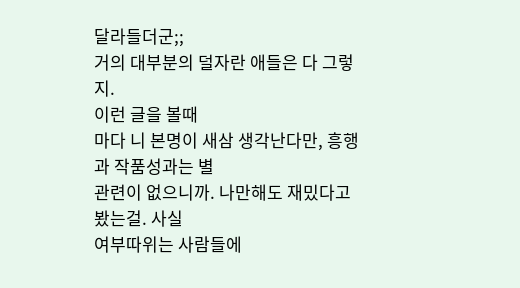달라들더군;;
거의 대부분의 덜자란 애들은 다 그렇지.
이런 글을 볼때
마다 니 본명이 새삼 생각난다만, 흥행과 작품성과는 별
관련이 없으니까. 나만해도 재밌다고 봤는걸. 사실
여부따위는 사람들에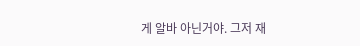게 알바 아닌거야. 그저 재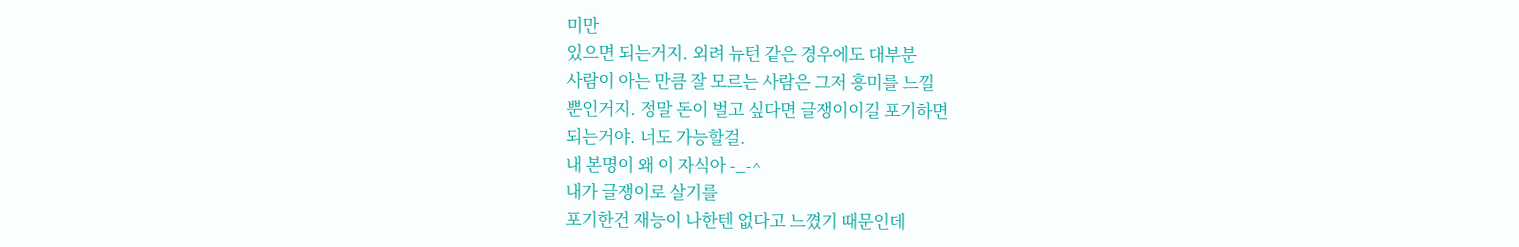미만
있으면 되는거지. 외려 뉴턴 같은 경우에도 대부분
사람이 아는 만큼 잘 모르는 사람은 그저 흥미를 느낄
뿐인거지. 정말 돈이 벌고 싶다면 글쟁이이길 포기하면
되는거야. 너도 가능할걸.
내 본명이 왜 이 자식아 -_-^
내가 글쟁이로 살기를
포기한건 재능이 나한텐 없다고 느꼈기 때문인데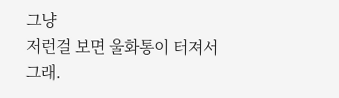그냥
저런걸 보면 울화통이 터져서 그래.